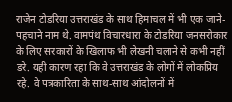राजेन टोडरिया उत्तराखंड के साथ हिमाचल में भी एक जाने-पहचाने नाम थे. वामपंथ विचारधारा के टोडरिया जनसरोकार के लिए सरकारों के खिलाफ भी लेखनी चलाने से कभी नहीं डरे. यही कारण रहा कि वे उत्तराखंड के लोगों में लोकप्रिय रहे. वे पत्रकारिता के साथ-साथ आंदोलनों में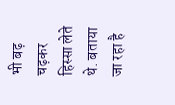भी बढ़ चढ़कर हिस्सा लेते थे. बताया जा रहा है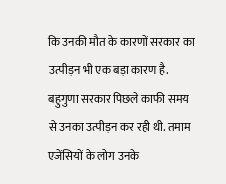कि उनकी मौत के कारणों सरकार का उत्पीड़न भी एक बड़ा कारण है.
बहुगुणा सरकार पिछले काफी समय से उनका उत्पीड़न कर रही थी. तमाम एजेंसियों के लोग उनके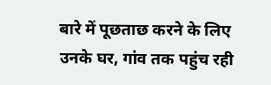बारे में पूछताछ करने के लिए उनके घर, गांव तक पहुंच रही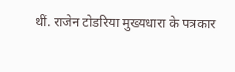थीं. राजेन टोडरिया मुख्यधारा के पत्रकार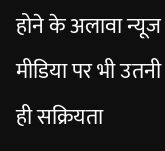होने के अलावा न्यूज मीडिया पर भी उतनी ही सक्रियता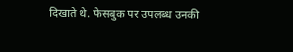दिखाते थे. फेसबुक पर उपलब्ध उनकी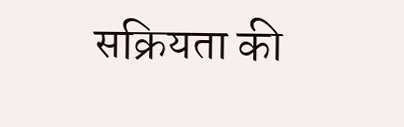सक्रियता की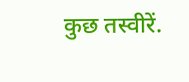कुछ तस्वीरें.